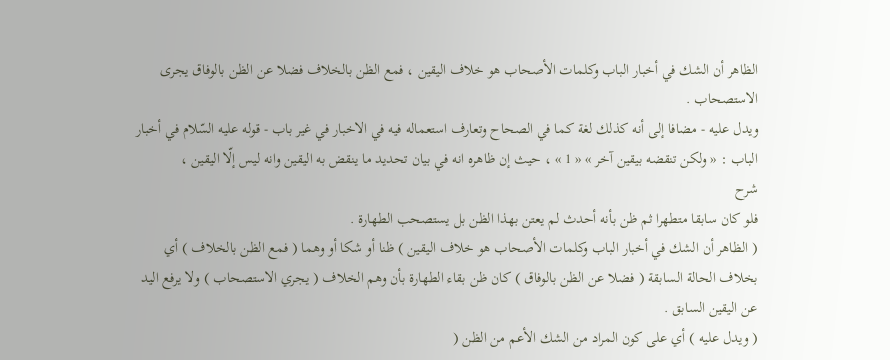الظاهر أن الشك في أخبار الباب وكلمات الأصحاب هو خلاف اليقين ، فمع الظن بالخلاف فضلا عن الظن بالوفاق يجرى الاستصحاب .
ويدل عليه - مضافا إلى أنه كذلك لغة كما في الصحاح وتعارف استعماله فيه في الاخبار في غير باب - قوله عليه السّلام في أخبار الباب : « ولكن تنقضه بيقين آخر » « 1 » ، حيث إن ظاهره انه في بيان تحديد ما ينقض به اليقين وانه ليس إلّا اليقين ،
شرح
فلو كان سابقا متطهرا ثم ظن بأنه أحدث لم يعتن بهذا الظن بل يستصحب الطهارة .
( الظاهر أن الشك في أخبار الباب وكلمات الأصحاب هو خلاف اليقين ) ظنا أو شكا أو وهما ( فمع الظن بالخلاف ) أي بخلاف الحالة السابقة ( فضلا عن الظن بالوفاق ) كان ظن بقاء الطهارة بأن وهم الخلاف ( يجري الاستصحاب ) ولا يرفع اليد عن اليقين السابق .
( ويدل عليه ) أي على كون المراد من الشك الأعم من الظن (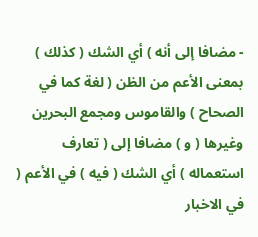- مضافا إلى أنه ) أي الشك ( كذلك ) بمعنى الأعم من الظن ( لغة كما في الصحاح ) والقاموس ومجمع البحرين وغيرها ( و ) مضافا إلى ( تعارف استعماله ) أي الشك ( فيه ) في الأعم ( في الاخبار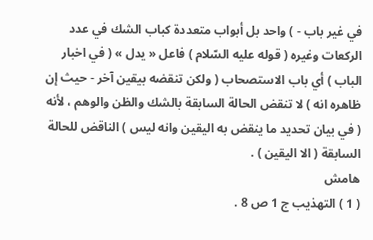في غير باب - ) واحد بل أبواب متعددة كباب الشك في عدد الركعات وغيره ( قوله عليه السّلام ) فاعل « يدل » ( في اخبار الباب ) أي باب الاستصحاب ( ولكن تنقضه بيقين آخر - حيث إن ظاهره انه ) لا تنقض الحالة السابقة بالشك والظن والوهم ، لأنه ( في بيان تحديد ما ينقض به اليقين وانه ليس ) الناقض للحالة السابقة ( الا اليقين ) .
هامش
( 1 ) التهذيب ج 1 ص 8 .